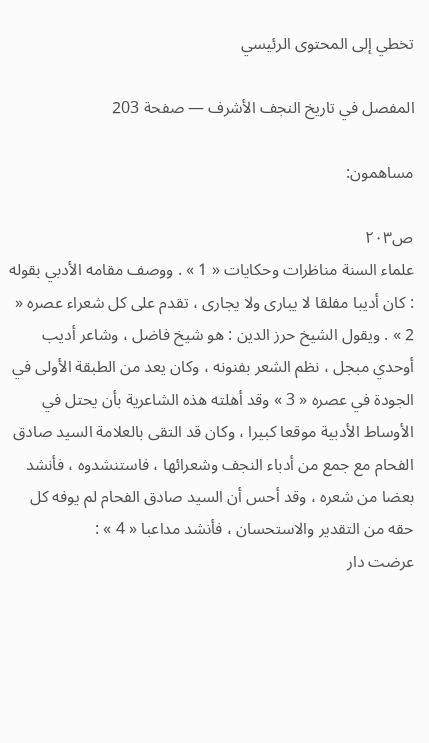تخطي إلى المحتوى الرئيسي

المفصل في تاريخ النجف الأشرف — صفحة 203

مساهمون:

ص٢٠٣
علماء السنة مناظرات وحكايات « 1 » . ووصف مقامه الأدبي بقوله : كان أديبا مفلقا لا يبارى ولا يجارى ، تقدم على كل شعراء عصره « 2 » . ويقول الشيخ حرز الدين : هو شيخ فاضل ، وشاعر أديب أوحدي مبجل ، نظم الشعر بفنونه ، وكان يعد من الطبقة الأولى في الجودة في عصره « 3 » وقد أهلته هذه الشاعرية بأن يحتل في الأوساط الأدبية موقعا كبيرا ، وكان قد التقى بالعلامة السيد صادق الفحام مع جمع من أدباء النجف وشعرائها ، فاستنشدوه ، فأنشد بعضا من شعره ، وقد أحس أن السيد صادق الفحام لم يوفه كل حقه من التقدير والاستحسان ، فأنشد مداعبا « 4 » :
عرضت دار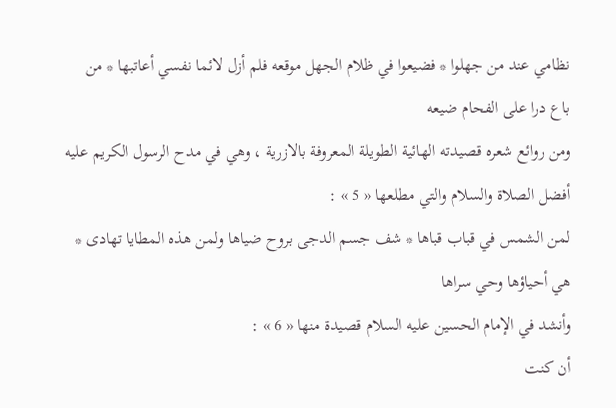نظامي عند من جهلوا * فضيعوا في ظلام الجهل موقعه فلم أزل لائما نفسي أعاتبها * من باع درا على الفحام ضيعه
ومن روائع شعره قصيدته الهائية الطويلة المعروفة بالازرية ، وهي في مدح الرسول الكريم عليه أفضل الصلاة والسلام والتي مطلعها « 5 » :
لمن الشمس في قباب قباها * شف جسم الدجى بروح ضياها ولمن هذه المطايا تهادى * هي أحياؤها وحي سراها
وأنشد في الإمام الحسين عليه السلام قصيدة منها « 6 » :
أن كنت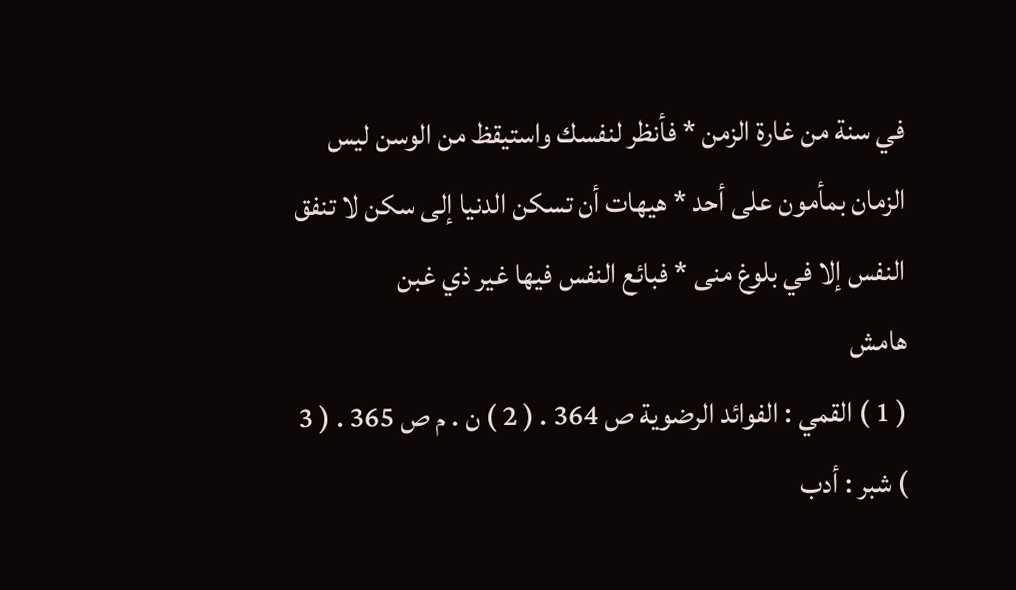في سنة من غارة الزمن * فأنظر لنفسك واستيقظ من الوسن ليس الزمان بمأمون على أحد * هيهات أن تسكن الدنيا إلى سكن لا تنفق النفس إلا في بلوغ منى * فبائع النفس فيها غير ذي غبن
هامش
( 1 ) القمي : الفوائد الرضوية ص 364 . ( 2 ) ن . م ص 365 . ( 3 ) شبر : أدب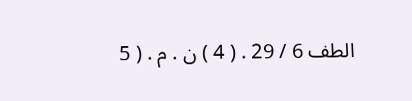الطف 6 / 29 . ( 4 ) ن . م . ( 5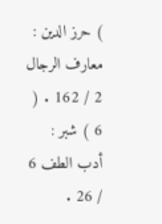) حرز الدين : معارف الرجال 2 / 162 . ( 6 ) شبر : أدب الطف 6 / 26 .